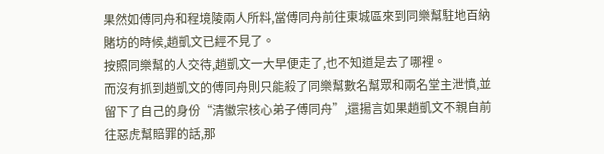果然如傅同舟和程境陵兩人所料,當傅同舟前往東城區來到同樂幫駐地百納賭坊的時候,趙凱文已經不見了。
按照同樂幫的人交待,趙凱文一大早便走了,也不知道是去了哪裡。
而沒有抓到趙凱文的傅同舟則只能殺了同樂幫數名幫眾和兩名堂主泄憤,並留下了自己的身份“清徽宗核心弟子傅同舟”,還揚言如果趙凱文不親自前往惡虎幫賠罪的話,那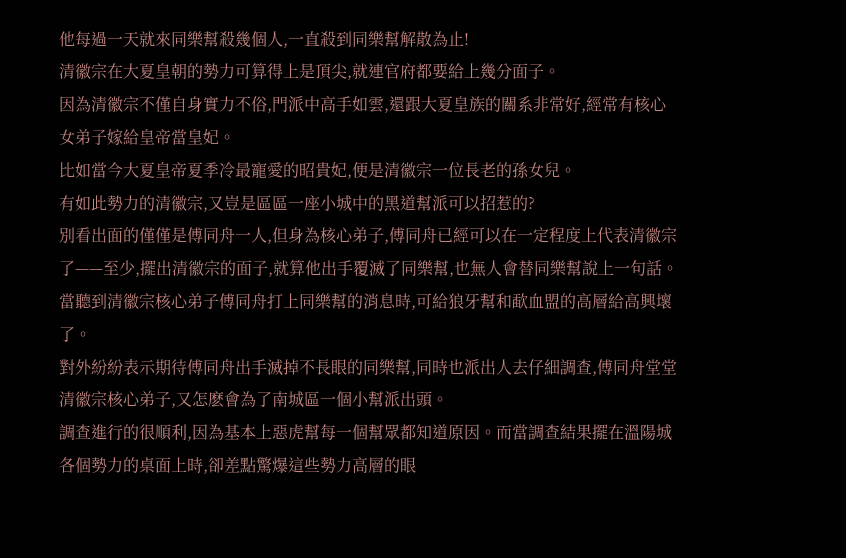他每過一天就來同樂幫殺幾個人,一直殺到同樂幫解散為止!
清徽宗在大夏皇朝的勢力可算得上是頂尖,就連官府都要給上幾分面子。
因為清徽宗不僅自身實力不俗,門派中高手如雲,還跟大夏皇族的關系非常好,經常有核心女弟子嫁給皇帝當皇妃。
比如當今大夏皇帝夏季冷最寵愛的昭貴妃,便是清徽宗一位長老的孫女兒。
有如此勢力的清徽宗,又豈是區區一座小城中的黑道幫派可以招惹的?
別看出面的僅僅是傅同舟一人,但身為核心弟子,傅同舟已經可以在一定程度上代表清徽宗了——至少,擺出清徽宗的面子,就算他出手覆滅了同樂幫,也無人會替同樂幫說上一句話。
當聽到清徽宗核心弟子傅同舟打上同樂幫的消息時,可給狼牙幫和歃血盟的高層給高興壞了。
對外紛紛表示期待傅同舟出手滅掉不長眼的同樂幫,同時也派出人去仔細調查,傅同舟堂堂清徽宗核心弟子,又怎麽會為了南城區一個小幫派出頭。
調查進行的很順利,因為基本上惡虎幫每一個幫眾都知道原因。而當調查結果擺在溫陽城各個勢力的桌面上時,卻差點驚爆這些勢力高層的眼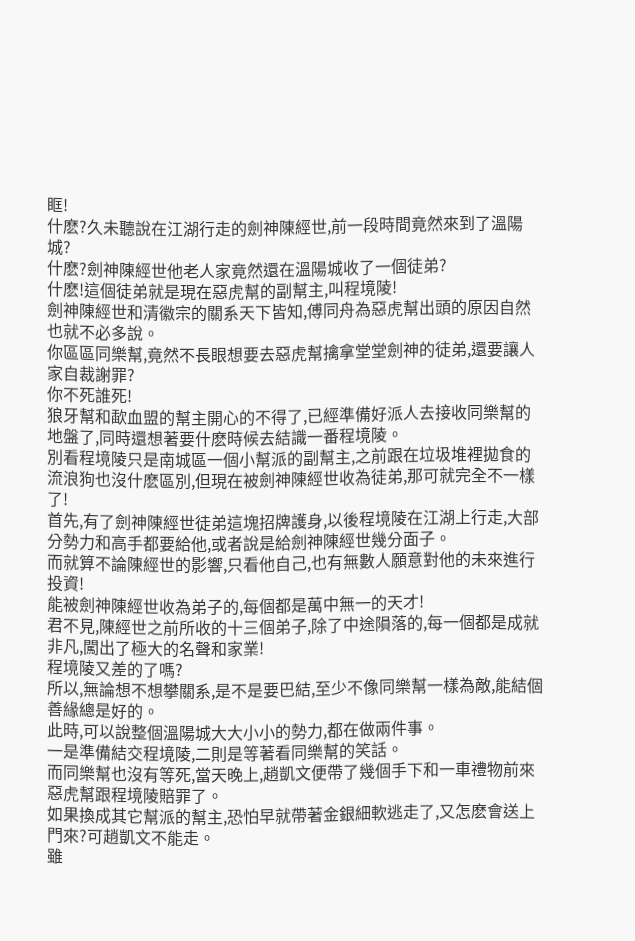眶!
什麽?久未聽說在江湖行走的劍神陳經世,前一段時間竟然來到了溫陽城?
什麽?劍神陳經世他老人家竟然還在溫陽城收了一個徒弟?
什麽!這個徒弟就是現在惡虎幫的副幫主,叫程境陵!
劍神陳經世和清徽宗的關系天下皆知,傅同舟為惡虎幫出頭的原因自然也就不必多說。
你區區同樂幫,竟然不長眼想要去惡虎幫擒拿堂堂劍神的徒弟,還要讓人家自裁謝罪?
你不死誰死!
狼牙幫和歃血盟的幫主開心的不得了,已經準備好派人去接收同樂幫的地盤了,同時還想著要什麽時候去結識一番程境陵。
別看程境陵只是南城區一個小幫派的副幫主,之前跟在垃圾堆裡拋食的流浪狗也沒什麽區別,但現在被劍神陳經世收為徒弟,那可就完全不一樣了!
首先,有了劍神陳經世徒弟這塊招牌護身,以後程境陵在江湖上行走,大部分勢力和高手都要給他,或者說是給劍神陳經世幾分面子。
而就算不論陳經世的影響,只看他自己,也有無數人願意對他的未來進行投資!
能被劍神陳經世收為弟子的,每個都是萬中無一的天才!
君不見,陳經世之前所收的十三個弟子,除了中途隕落的,每一個都是成就非凡,闖出了極大的名聲和家業!
程境陵又差的了嗎?
所以,無論想不想攀關系,是不是要巴結,至少不像同樂幫一樣為敵,能結個善緣總是好的。
此時,可以說整個溫陽城大大小小的勢力,都在做兩件事。
一是準備結交程境陵,二則是等著看同樂幫的笑話。
而同樂幫也沒有等死,當天晚上,趙凱文便帶了幾個手下和一車禮物前來惡虎幫跟程境陵賠罪了。
如果換成其它幫派的幫主,恐怕早就帶著金銀細軟逃走了,又怎麽會送上門來?可趙凱文不能走。
雖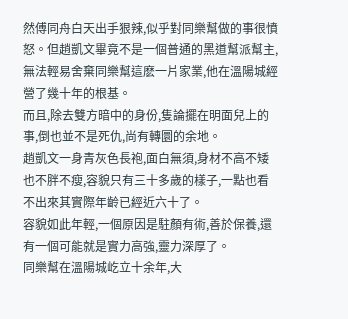然傅同舟白天出手狠辣,似乎對同樂幫做的事很憤怒。但趙凱文畢竟不是一個普通的黑道幫派幫主,無法輕易舍棄同樂幫這麽一片家業,他在溫陽城經營了幾十年的根基。
而且,除去雙方暗中的身份,隻論擺在明面兒上的事,倒也並不是死仇,尚有轉圜的余地。
趙凱文一身青灰色長袍,面白無須,身材不高不矮也不胖不瘦,容貌只有三十多歲的樣子,一點也看不出來其實際年齡已經近六十了。
容貌如此年輕,一個原因是駐顏有術,善於保養,還有一個可能就是實力高強,靈力深厚了。
同樂幫在溫陽城屹立十余年,大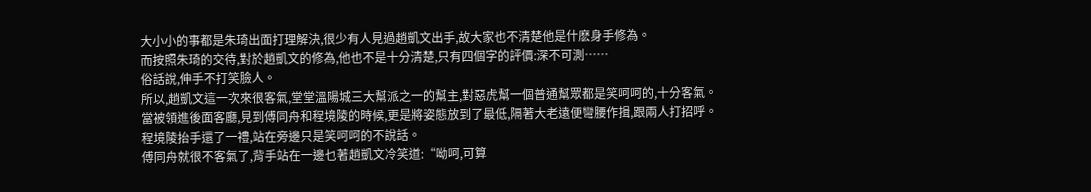大小小的事都是朱琦出面打理解決,很少有人見過趙凱文出手,故大家也不清楚他是什麽身手修為。
而按照朱琦的交待,對於趙凱文的修為,他也不是十分清楚,只有四個字的評價:深不可測……
俗話說,伸手不打笑臉人。
所以,趙凱文這一次來很客氣,堂堂溫陽城三大幫派之一的幫主,對惡虎幫一個普通幫眾都是笑呵呵的,十分客氣。
當被領進後面客廳,見到傅同舟和程境陵的時候,更是將姿態放到了最低,隔著大老遠便彎腰作揖,跟兩人打招呼。
程境陵抬手還了一禮,站在旁邊只是笑呵呵的不說話。
傅同舟就很不客氣了,背手站在一邊乜著趙凱文冷笑道:“呦呵,可算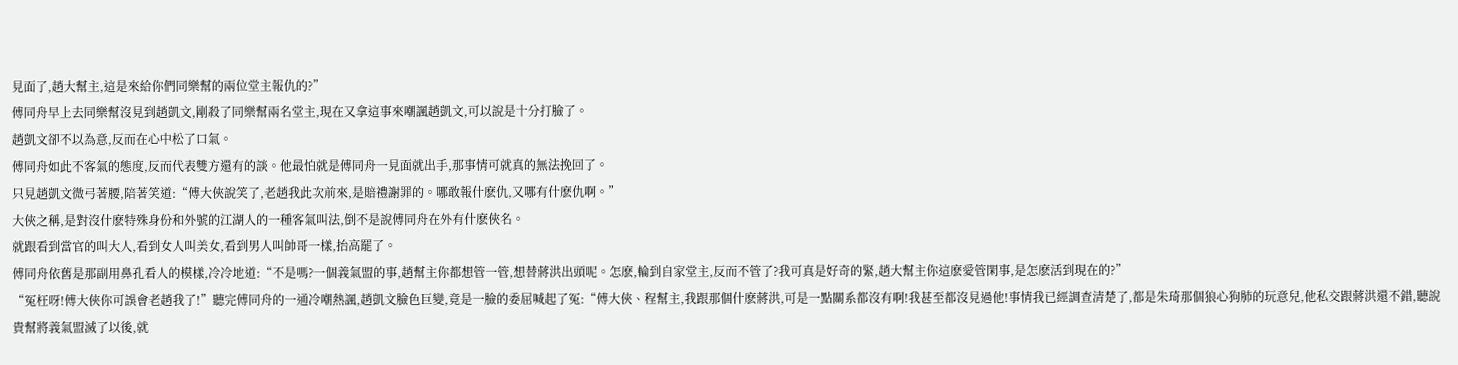見面了,趙大幫主,這是來給你們同樂幫的兩位堂主報仇的?”
傅同舟早上去同樂幫沒見到趙凱文,剛殺了同樂幫兩名堂主,現在又拿這事來嘲諷趙凱文,可以說是十分打臉了。
趙凱文卻不以為意,反而在心中松了口氣。
傅同舟如此不客氣的態度,反而代表雙方還有的談。他最怕就是傅同舟一見面就出手,那事情可就真的無法挽回了。
只見趙凱文微弓著腰,陪著笑道:“傅大俠說笑了,老趙我此次前來,是賠禮謝罪的。哪敢報什麽仇,又哪有什麽仇啊。”
大俠之稱,是對沒什麽特殊身份和外號的江湖人的一種客氣叫法,倒不是說傅同舟在外有什麽俠名。
就跟看到當官的叫大人,看到女人叫美女,看到男人叫帥哥一樣,抬高罷了。
傅同舟依舊是那副用鼻孔看人的模樣,冷冷地道:“不是嗎?一個義氣盟的事,趙幫主你都想管一管,想替蔣洪出頭呢。怎麽,輪到自家堂主,反而不管了?我可真是好奇的緊,趙大幫主你這麽愛管閑事,是怎麽活到現在的?”
“冤枉呀!傅大俠你可誤會老趙我了!”聽完傅同舟的一通冷嘲熱諷,趙凱文臉色巨變,竟是一臉的委屈喊起了冤:“傅大俠、程幫主,我跟那個什麽蔣洪,可是一點關系都沒有啊!我甚至都沒見過他!事情我已經調查清楚了,都是朱琦那個狼心狗肺的玩意兒,他私交跟蔣洪還不錯,聽說貴幫將義氣盟滅了以後,就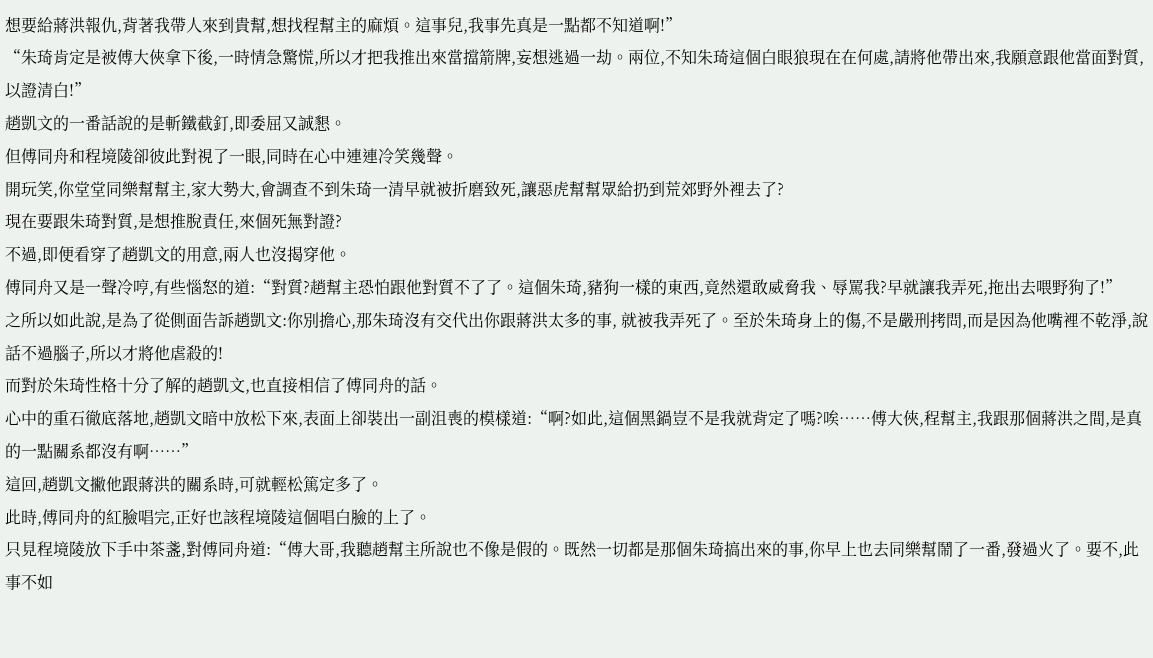想要給蔣洪報仇,背著我帶人來到貴幫,想找程幫主的麻煩。這事兒,我事先真是一點都不知道啊!”
“朱琦肯定是被傅大俠拿下後,一時情急驚慌,所以才把我推出來當擋箭牌,妄想逃過一劫。兩位,不知朱琦這個白眼狼現在在何處,請將他帶出來,我願意跟他當面對質,以證清白!”
趙凱文的一番話說的是斬鐵截釘,即委屈又誠懇。
但傅同舟和程境陵卻彼此對視了一眼,同時在心中連連冷笑幾聲。
開玩笑,你堂堂同樂幫幫主,家大勢大,會調查不到朱琦一清早就被折磨致死,讓惡虎幫幫眾給扔到荒郊野外裡去了?
現在要跟朱琦對質,是想推脫責任,來個死無對證?
不過,即便看穿了趙凱文的用意,兩人也沒揭穿他。
傅同舟又是一聲冷哼,有些惱怒的道:“對質?趙幫主恐怕跟他對質不了了。這個朱琦,豬狗一樣的東西,竟然還敢威脅我、辱罵我?早就讓我弄死,拖出去喂野狗了!”
之所以如此說,是為了從側面告訴趙凱文:你別擔心,那朱琦沒有交代出你跟蔣洪太多的事, 就被我弄死了。至於朱琦身上的傷,不是嚴刑拷問,而是因為他嘴裡不乾淨,說話不過腦子,所以才將他虐殺的!
而對於朱琦性格十分了解的趙凱文,也直接相信了傅同舟的話。
心中的重石徹底落地,趙凱文暗中放松下來,表面上卻裝出一副沮喪的模樣道:“啊?如此,這個黑鍋豈不是我就背定了嗎?唉……傅大俠,程幫主,我跟那個蔣洪之間,是真的一點關系都沒有啊……”
這回,趙凱文撇他跟蔣洪的關系時,可就輕松篤定多了。
此時,傅同舟的紅臉唱完,正好也該程境陵這個唱白臉的上了。
只見程境陵放下手中茶盞,對傅同舟道:“傅大哥,我聽趙幫主所說也不像是假的。既然一切都是那個朱琦搞出來的事,你早上也去同樂幫鬧了一番,發過火了。要不,此事不如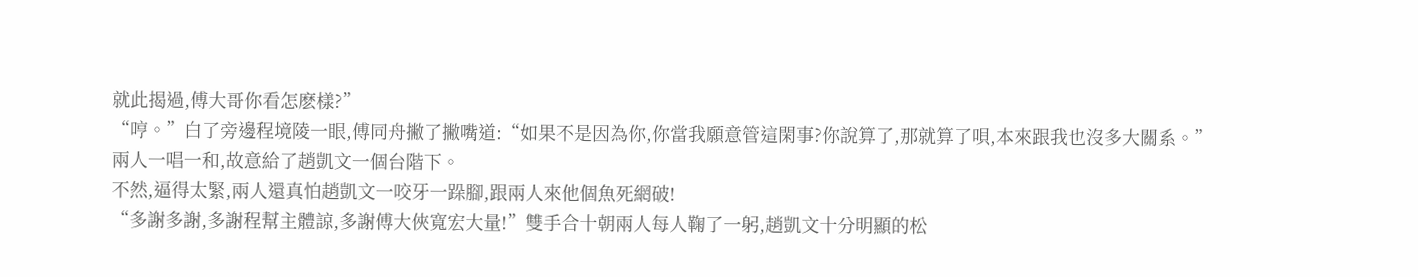就此揭過,傅大哥你看怎麽樣?”
“哼。”白了旁邊程境陵一眼,傅同舟撇了撇嘴道:“如果不是因為你,你當我願意管這閑事?你說算了,那就算了唄,本來跟我也沒多大關系。”
兩人一唱一和,故意給了趙凱文一個台階下。
不然,逼得太緊,兩人還真怕趙凱文一咬牙一跺腳,跟兩人來他個魚死網破!
“多謝多謝,多謝程幫主體諒,多謝傅大俠寬宏大量!”雙手合十朝兩人每人鞠了一躬,趙凱文十分明顯的松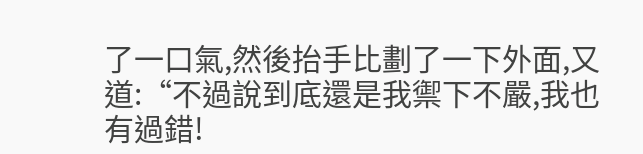了一口氣,然後抬手比劃了一下外面,又道:“不過說到底還是我禦下不嚴,我也有過錯!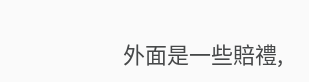外面是一些賠禮,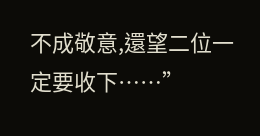不成敬意,還望二位一定要收下……”